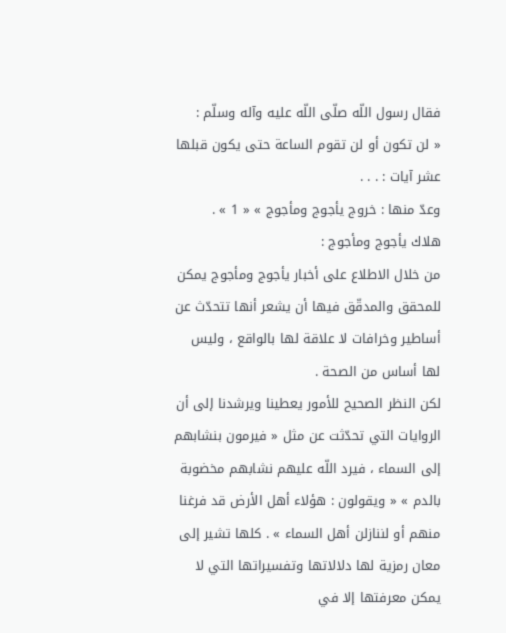فقال رسول اللّه صلّى اللّه عليه وآله وسلّم :
« لن تكون أو لن تقوم الساعة حتى يكون قبلها عشر آيات : . . .
وعدّ منها : خروج يأجوج ومأجوج » « 1 » .
هلاك يأجوج ومأجوج :
من خلال الاطلاع على أخبار يأجوج ومأجوج يمكن للمحقق والمدقّق فيها أن يشعر أنها تتحدّث عن أساطير وخرافات لا علاقة لها بالواقع ، وليس لها أساس من الصحة .
لكن النظر الصحيح للأمور يعطينا ويرشدنا إلى أن الروايات التي تحدّثت عن مثل « فيرمون بنشابهم إلى السماء ، فيرد اللّه عليهم نشابهم مخضوبة بالدم » « ويقولون : هؤلاء أهل الأرض قد فرغنا منهم أو لننازلن أهل السماء » . كلها تشير إلى معان رمزية لها دلالاتها وتفسيراتها التي لا يمكن معرفتها إلا في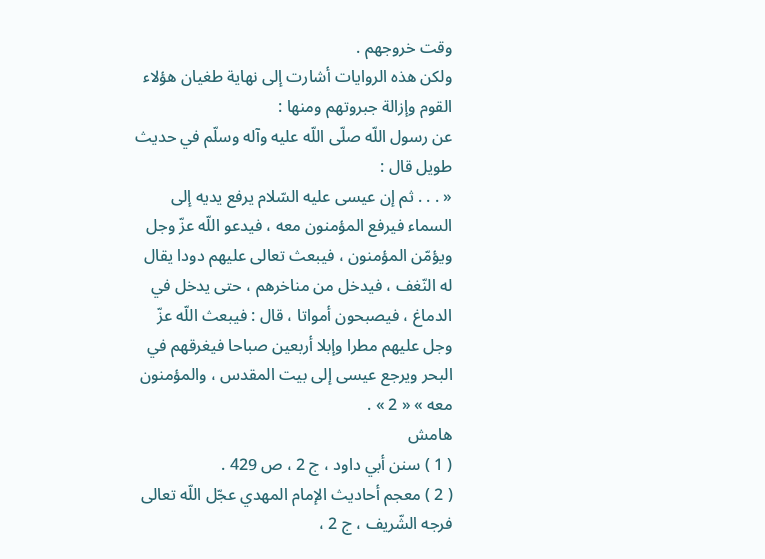وقت خروجهم .
ولكن هذه الروايات أشارت إلى نهاية طغيان هؤلاء القوم وإزالة جبروتهم ومنها :
عن رسول اللّه صلّى اللّه عليه وآله وسلّم في حديث طويل قال :
« . . . ثم إن عيسى عليه السّلام يرفع يديه إلى السماء فيرفع المؤمنون معه ، فيدعو اللّه عزّ وجل ويؤمّن المؤمنون ، فيبعث تعالى عليهم دودا يقال له النّغف ، فيدخل من مناخرهم ، حتى يدخل في الدماغ ، فيصبحون أمواتا ، قال : فيبعث اللّه عزّ وجل عليهم مطرا وإبلا أربعين صباحا فيغرقهم في البحر ويرجع عيسى إلى بيت المقدس ، والمؤمنون معه » « 2 » .
هامش
( 1 ) سنن أبي داود ، ج 2 ، ص 429 .
( 2 ) معجم أحاديث الإمام المهدي عجّل اللّه تعالى فرجه الشّريف ، ج 2 ،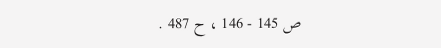ص 145 - 146 ، ح 487 .